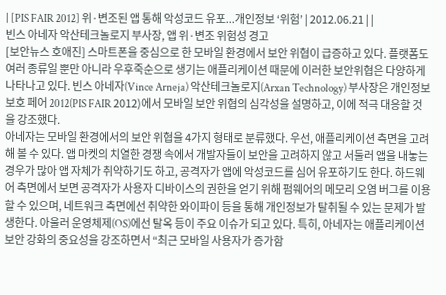| [PIS FAIR 2012] 위·변조된 앱 통해 악성코드 유포...개인정보 ‘위험’ | 2012.06.21 | |
빈스 아네자 악산테크놀로지 부사장, 앱 위·변조 위험성 경고
[보안뉴스 호애진] 스마트폰을 중심으로 한 모바일 환경에서 보안 위협이 급증하고 있다. 플랫폼도 여러 종류일 뿐만 아니라 우후죽순으로 생기는 애플리케이션 때문에 이러한 보안위협은 다양하게 나타나고 있다. 빈스 아네자(Vince Arneja) 악산테크놀로지(Arxan Technology) 부사장은 개인정보보호 페어 2012(PIS FAIR 2012)에서 모바일 보안 위협의 심각성을 설명하고, 이에 적극 대응할 것을 강조했다.
아네자는 모바일 환경에서의 보안 위협을 4가지 형태로 분류했다. 우선, 애플리케이션 측면을 고려해 볼 수 있다. 앱 마켓의 치열한 경쟁 속에서 개발자들이 보안을 고려하지 않고 서둘러 앱을 내놓는 경우가 많아 앱 자체가 취약하기도 하고, 공격자가 앱에 악성코드를 심어 유포하기도 한다. 하드웨어 측면에서 보면 공격자가 사용자 디바이스의 권한을 얻기 위해 펌웨어의 메모리 오염 버그를 이용할 수 있으며, 네트워크 측면에선 취약한 와이파이 등을 통해 개인정보가 탈취될 수 있는 문제가 발생한다. 아울러 운영체제(OS)에선 탈옥 등이 주요 이슈가 되고 있다. 특히, 아네자는 애플리케이션 보안 강화의 중요성을 강조하면서 “최근 모바일 사용자가 증가함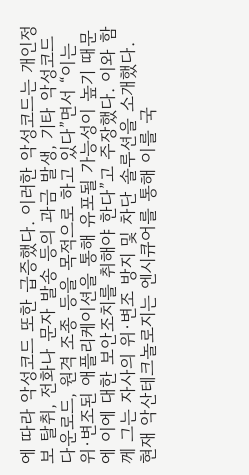에 따라 악성코드 또한 급증했다. 이러한 악성코드는 개인정보 탈취, 전화나 문자 발송 등의 과금 발생, 기타 악성코드 다운로드, 원격 조종 등을 목적으로 하고 있다”면서 “이는 위·변조된 애플리케이션을 통해 유포될 가능성이 높기 때문에 이에 대한 보안조치를 취해야 한다”고 주장했다. 이와 함께 그는 자사의 위·변조 방지 및 차단 솔루션을 소개했다. 현재 악산테크놀로지는 엔시큐어를 통해 이를 국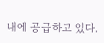내에 공급하고 있다.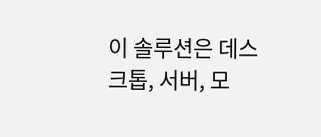이 솔루션은 데스크톱, 서버, 모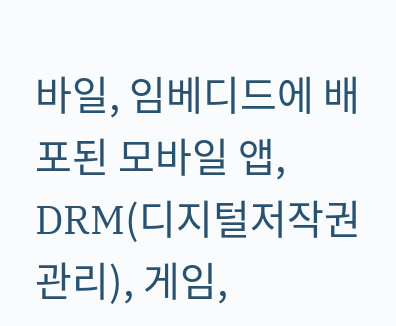바일, 임베디드에 배포된 모바일 앱, DRM(디지털저작권관리), 게임,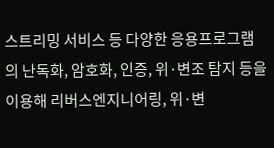스트리밍 서비스 등 다양한 응용프로그램의 난독화, 암호화, 인증, 위·변조 탐지 등을 이용해 리버스엔지니어링, 위·변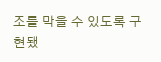조를 막을 수 있도록 구현됐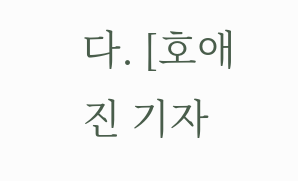다. [호애진 기자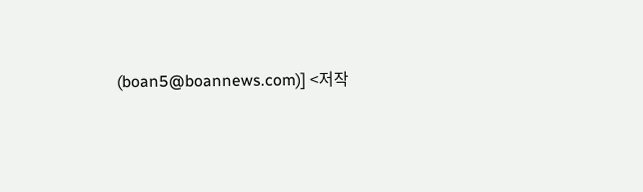(boan5@boannews.com)] <저작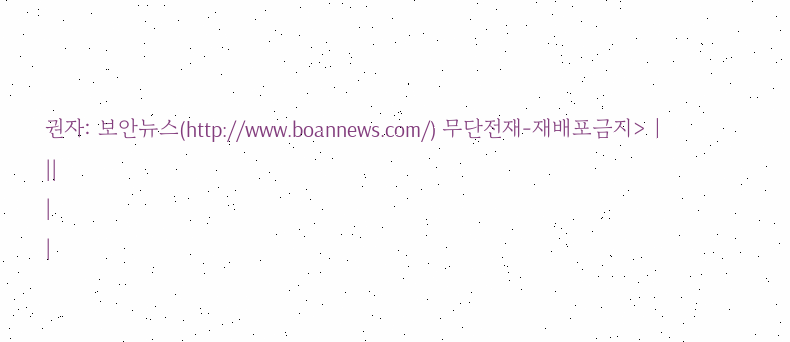권자: 보안뉴스(http://www.boannews.com/) 무단전재-재배포금지> |
||
|
|